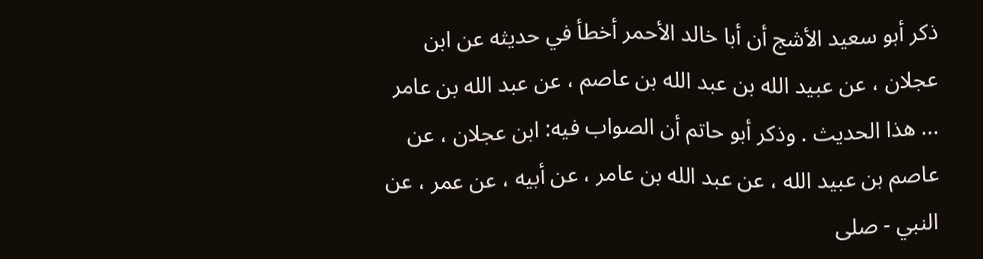ذكر أبو سعيد الأشج أن أبا خالد الأحمر أخطأ في حديثه عن ابن عجلان ، عن عبيد الله بن عبد الله بن عاصم ، عن عبد الله بن عامر ... هذا الحديث . وذكر أبو حاتم أن الصواب فيه: ابن عجلان ، عن عاصم بن عبيد الله ، عن عبد الله بن عامر ، عن أبيه ، عن عمر ، عن النبي - صلى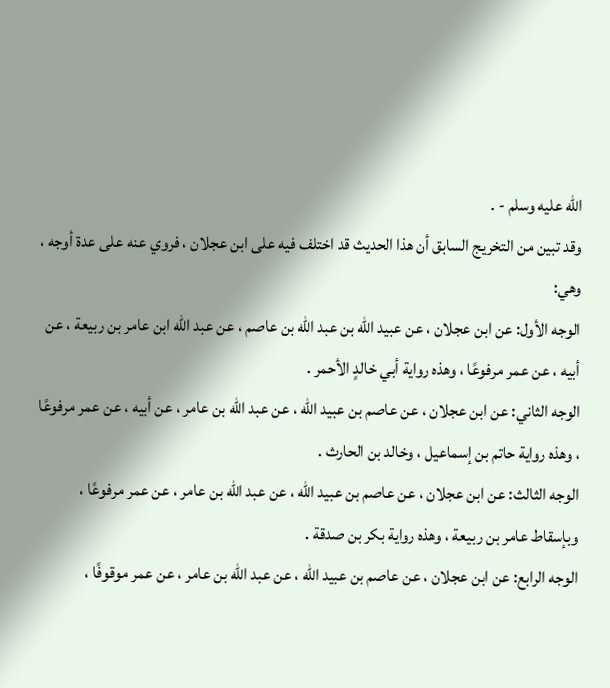الله عليه وسلم - .
وقد تبين من التخريج السابق أن هذا الحديث قد اختلف فيه على ابن عجلان ، فروي عنه على عدة أوجه ، وهي:
الوجه الأول: عن ابن عجلان ، عن عبيد الله بن عبد الله بن عاصم ، عن عبد الله ابن عامر بن ربيعة ، عن أبيه ، عن عمر مرفوعًا ، وهذه رواية أبي خالدٍ الأحمر .
الوجه الثاني: عن ابن عجلان ، عن عاصم بن عبيد الله ، عن عبد الله بن عامر ، عن أبيه ، عن عمر مرفوعًا ، وهذه رواية حاتم بن إسماعيل ، وخالد بن الحارث .
الوجه الثالث: عن ابن عجلان ، عن عاصم بن عبيد الله ، عن عبد الله بن عامر ، عن عمر مرفوعًا ، وبإسقاط عامر بن ربيعة ، وهذه رواية بكر بن صدقة .
الوجه الرابع: عن ابن عجلان ، عن عاصم بن عبيد الله ، عن عبد الله بن عامر ، عن عمر موقوفًا ،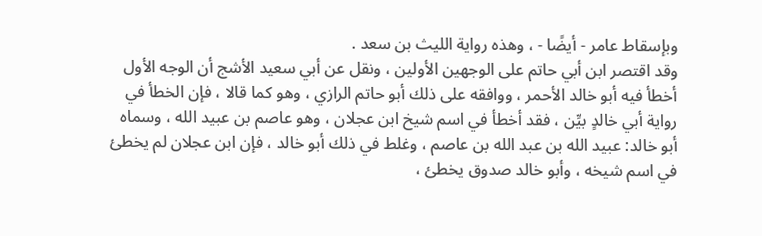وبإسقاط عامر - أيضًا - ، وهذه رواية الليث بن سعد .
وقد اقتصر ابن أبي حاتم على الوجهين الأولين ، ونقل عن أبي سعيد الأشج أن الوجه الأول أخطأ فيه أبو خالد الأحمر ، ووافقه على ذلك أبو حاتم الرازي ، وهو كما قالا ، فإن الخطأ في رواية أبي خالدٍ بيِّن ، فقد أخطأ في اسم شيخ ابن عجلان ، وهو عاصم بن عبيد الله ، وسماه أبو خالد: عبيد الله بن عبد الله بن عاصم ، وغلط في ذلك أبو خالد ، فإن ابن عجلان لم يخطئ في اسم شيخه ، وأبو خالد صدوق يخطئ ،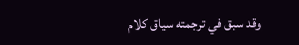وقد سبق في ترجمته سياق كلام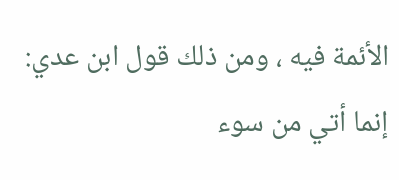الأئمة فيه ، ومن ذلك قول ابن عدي: إنما أتي من سوء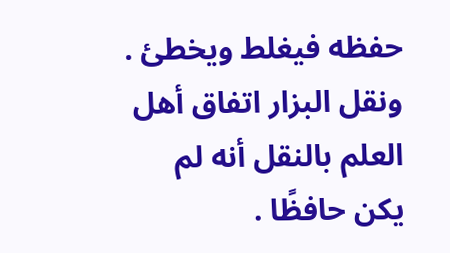حفظه فيغلط ويخطئ . ونقل البزار اتفاق أهل العلم بالنقل أنه لم يكن حافظًا .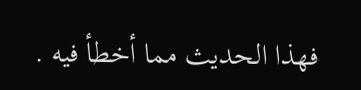فهذا الحديث مما أخطأ فيه .